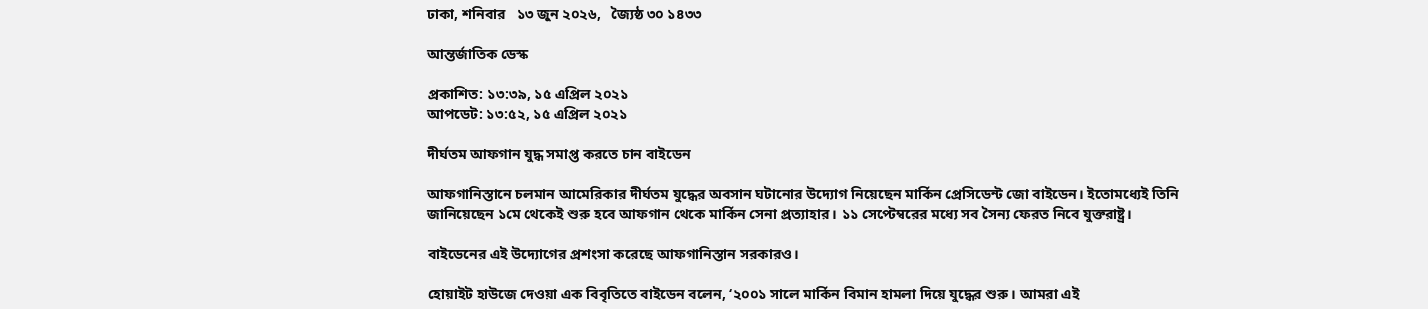ঢাকা, শনিবার   ১৩ জুন ২০২৬,   জ্যৈষ্ঠ ৩০ ১৪৩৩

আন্তর্জাতিক ডেস্ক

প্রকাশিত: ১৩:৩৯, ১৫ এপ্রিল ২০২১
আপডেট: ১৩:৫২, ১৫ এপ্রিল ২০২১

দীর্ঘতম আফগান যুদ্ধ সমাপ্ত করতে চান বাইডেন

আফগানিস্তানে চলমান আমেরিকার দীর্ঘতম যুদ্ধের অবসান ঘটানোর উদ্যোগ নিয়েছেন মার্কিন প্রেসিডেন্ট জো বাইডেন। ইতোমধ্যেই তিনি জানিয়েছেন ১মে থেকেই শুরু হবে আফগান থেকে মার্কিন সেনা প্রত্যাহার। ১১ সেপ্টেম্বরের মধ্যে সব সৈন্য ফেরত নিবে যুক্তরাষ্ট্র।

বাইডেনের এই উদ্যোগের প্রশংসা করেছে আফগানিস্তান সরকারও।

হোয়াইট হাউজে দেওয়া এক বিবৃতিতে বাইডেন বলেন, ‘২০০১ সালে মার্কিন বিমান হামলা দিয়ে যুদ্ধের শুরু। আমরা এই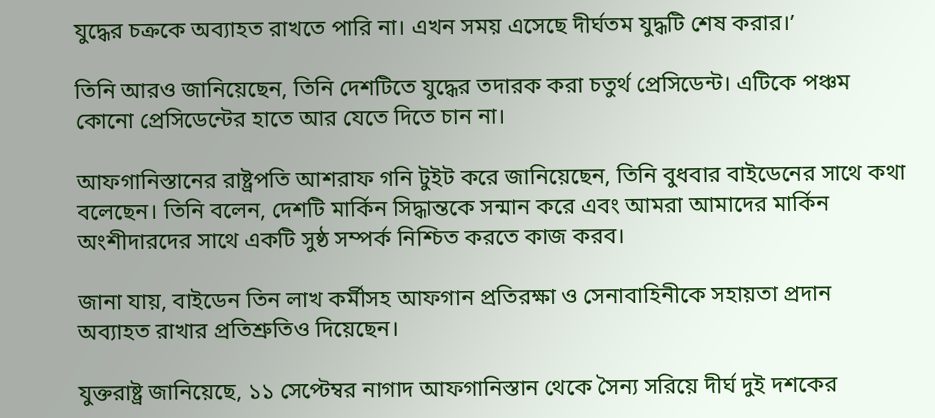যুদ্ধের চক্রকে অব্যাহত রাখতে পারি না। এখন সময় এসেছে দীর্ঘতম যুদ্ধটি শেষ করার।’

তিনি আরও জানিয়েছেন, তিনি দেশটিতে যুদ্ধের তদারক করা চতুর্থ প্রেসিডেন্ট। এটিকে পঞ্চম কোনো প্রেসিডেন্টের হাতে আর যেতে দিতে চান না।

আফগানিস্তানের রাষ্ট্রপতি আশরাফ গনি টুইট করে জানিয়েছেন, তিনি বুধবার বাইডেনের সাথে কথা বলেছেন। তিনি বলেন, দেশটি মার্কিন সিদ্ধান্তকে সন্মান করে এবং আমরা আমাদের মার্কিন অংশীদারদের সাথে একটি সুষ্ঠ সম্পর্ক নিশ্চিত করতে কাজ করব।

জানা যায়, বাইডেন তিন লাখ কর্মীসহ আফগান প্রতিরক্ষা ও সেনাবাহিনীকে সহায়তা প্রদান অব্যাহত রাখার প্রতিশ্রুতিও দিয়েছেন।

যুক্তরাষ্ট্র জানিয়েছে, ১১ সেপ্টেম্বর নাগাদ আফগানিস্তান থেকে সৈন্য সরিয়ে দীর্ঘ দুই দশকের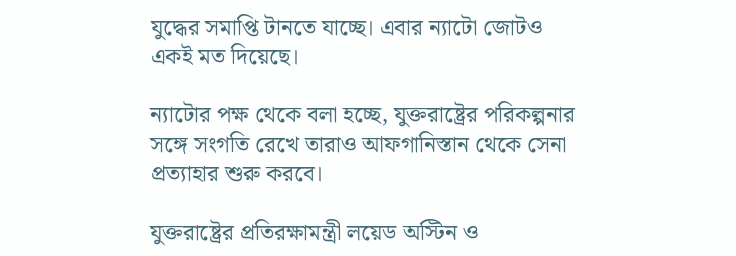যুদ্ধের সমাপ্তি টানতে যাচ্ছে। এবার ন্যাটো জোটও একই মত দিয়েছে।

ন্যাটোর পক্ষ থেকে বলা হচ্ছে, যুক্তরাষ্ট্রের পরিকল্পনার সঙ্গে সংগতি রেখে তারাও আফগানিস্তান থেকে সেনা প্রত্যাহার শুরু করবে।

যুক্তরাষ্ট্রের প্রতিরক্ষামন্ত্রী লয়েড অস্টিন ও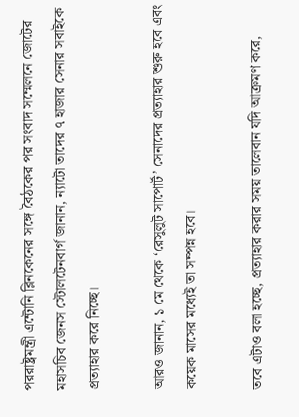পররাষ্ট্রমন্ত্রী এন্টোনি ব্লিনকেনের সঙ্গে বৈঠকের পর সংবাদ সম্মেলনে জোটের মহাসচিব জেনস স্টোলটেনবার্গ জানান, ন্যাটো তাদের ৭ হাজার সেনার সবাইকে প্রত্যাহার করে নিচ্ছে।

আরও জানান, ১ মে থেকে ‘রেসুলুট সাপোর্ট’ সেনাদের প্রত্যাহার শুরু হবে এবং কয়েক মাসের মধ্যেই তা সম্পন্ন হবে।

তবে এটাও বলা হচ্ছে, প্রত্যাহার করার সময় তালেবান যদি আক্রমণ করে,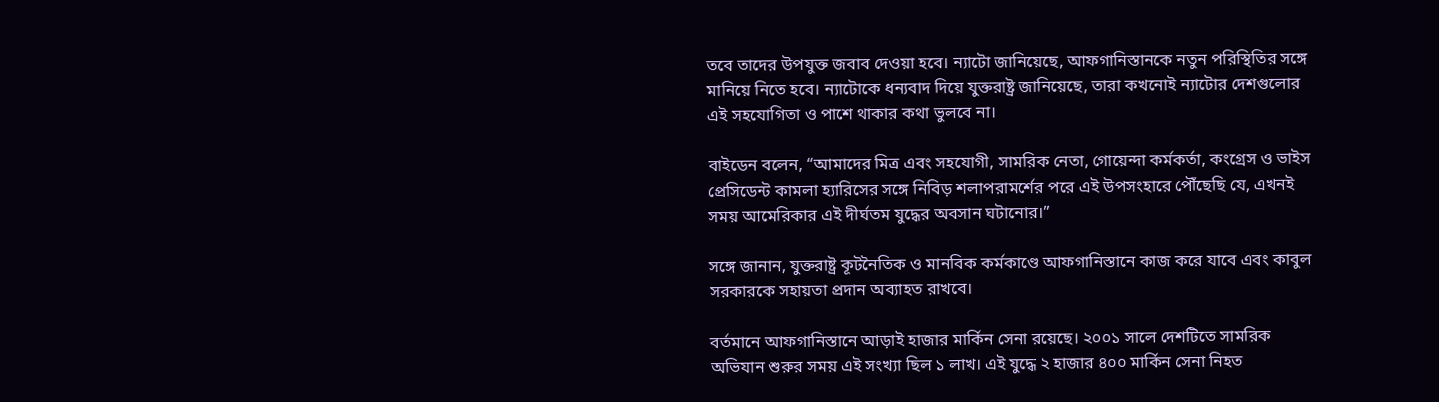তবে তাদের উপযুক্ত জবাব দেওয়া হবে। ন্যাটো জানিয়েছে, আফগানিস্তানকে নতুন পরিস্থিতির সঙ্গে মানিয়ে নিতে হবে। ন্যাটোকে ধন্যবাদ দিয়ে যুক্তরাষ্ট্র জানিয়েছে, তারা কখনোই ন্যাটোর দেশগুলোর এই সহযোগিতা ও পাশে থাকার কথা ভুলবে না।

বাইডেন বলেন, “আমাদের মিত্র এবং সহযোগী, সামরিক নেতা, গোয়েন্দা কর্মকর্তা, কংগ্রেস ও ভাইস প্রেসিডেন্ট কামলা হ্যারিসের সঙ্গে নিবিড় শলাপরামর্শের পরে এই উপসংহারে পৌঁছেছি যে, এখনই সময় আমেরিকার এই দীর্ঘতম যুদ্ধের অবসান ঘটানোর।”

সঙ্গে জানান, যুক্তরাষ্ট্র কূটনৈতিক ও মানবিক কর্মকাণ্ডে আফগানিস্তানে কাজ করে যাবে এবং কাবুল সরকারকে সহায়তা প্রদান অব্যাহত রাখবে।

বর্তমানে আফগানিস্তানে আড়াই হাজার মার্কিন সেনা রয়েছে। ২০০১ সালে দেশটিতে সামরিক অভিযান শুরুর সময় এই সংখ্যা ছিল ১ লাখ। এই যুদ্ধে ২ হাজার ৪০০ মার্কিন সেনা নিহত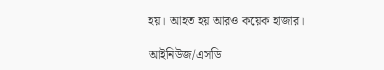হয়। আহত হয় আরও কয়েক হাজার।

আইনিউজ/এসডি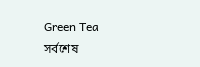Green Tea
সর্বশেষ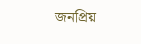জনপ্রিয়